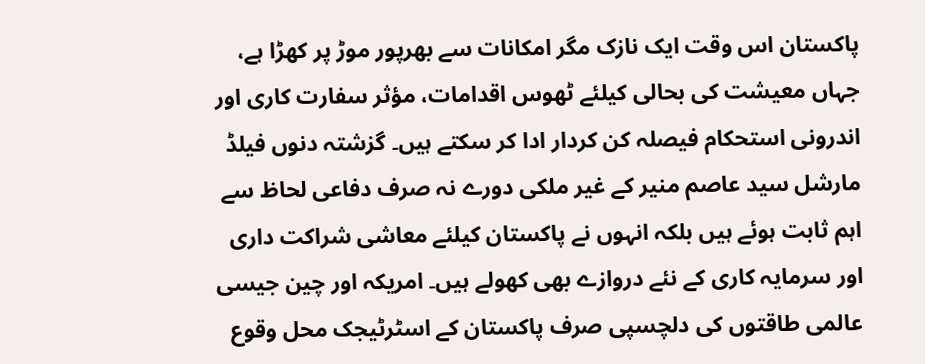پاکستان اس وقت ایک نازک مگر امکانات سے بھرپور موڑ پر کھڑا ہے، جہاں معیشت کی بحالی کیلئے ٹھوس اقدامات، مؤثر سفارت کاری اور اندرونی استحکام فیصلہ کن کردار ادا کر سکتے ہیں۔ گزشتہ دنوں فیلڈ مارشل سید عاصم منیر کے غیر ملکی دورے نہ صرف دفاعی لحاظ سے اہم ثابت ہوئے ہیں بلکہ انہوں نے پاکستان کیلئے معاشی شراکت داری اور سرمایہ کاری کے نئے دروازے بھی کھولے ہیں۔ امریکہ اور چین جیسی عالمی طاقتوں کی دلچسپی صرف پاکستان کے اسٹرٹیجک محل وقوع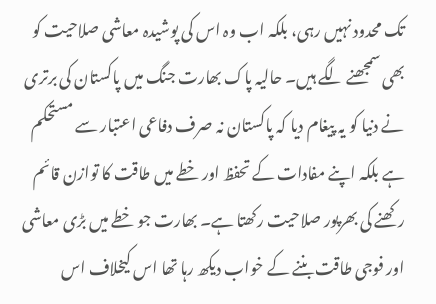تک محدود نہیں رہی، بلکہ اب وہ اس کی پوشیدہ معاشی صلاحیت کو بھی سمجھنے لگے ہیں۔ حالیہ پاک بھارت جنگ میں پاکستان کی برتری نے دنیا کو یہ پیغام دیا کہ پاکستان نہ صرف دفاعی اعتبار سے مستحکم ہے بلکہ اپنے مفادات کے تحفظ اور خطے میں طاقت کا توازن قائم رکھنے کی بھرپور صلاحیت رکھتا ہے۔ بھارت جو خطے میں بڑی معاشی اور فوجی طاقت بننے کے خواب دیکھ رہا تھا اس کیخلاف اس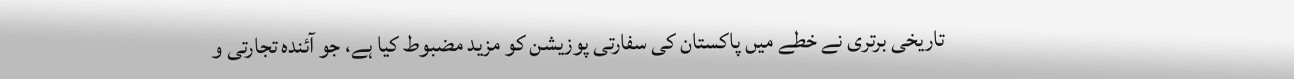تاریخی برتری نے خطے میں پاکستان کی سفارتی پوزیشن کو مزید مضبوط کیا ہے، جو آئندہ تجارتی و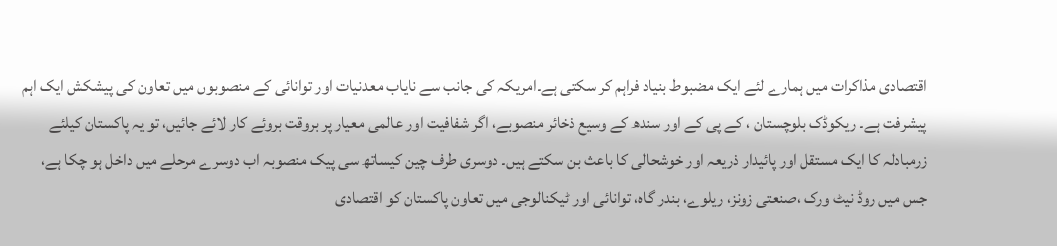اقتصادی مذاکرات میں ہمارے لئے ایک مضبوط بنیاد فراہم کر سکتی ہے۔امریکہ کی جانب سے نایاب معدنیات اور توانائی کے منصوبوں میں تعاون کی پیشکش ایک اہم پیشرفت ہے۔ ریکوڈک بلوچستان ، کے پی کے اور سندھ کے وسیع ذخائر منصوبے، اگر شفافیت اور عالمی معیار پر بروقت بروئے کار لائے جائیں، تو یہ پاکستان کیلئے زرمبادلہ کا ایک مستقل اور پائیدار ذریعہ اور خوشحالی کا باعث بن سکتے ہیں۔ دوسری طرف چین کیساتھ سی پیک منصوبہ اب دوسرے مرحلے میں داخل ہو چکا ہے، جس میں روڈ نیٹ ورک ،صنعتی زونز، ریلوے، بندر گاہ، توانائی اور ٹیکنالوجی میں تعاون پاکستان کو اقتصادی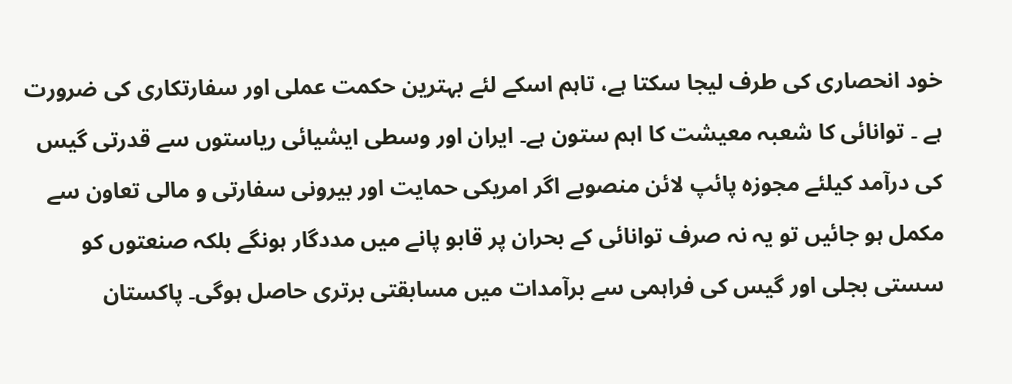خود انحصاری کی طرف لیجا سکتا ہے، تاہم اسکے لئے بہترین حکمت عملی اور سفارتکاری کی ضرورت ہے ۔ توانائی کا شعبہ معیشت کا اہم ستون ہے۔ ایران اور وسطی ایشیائی ریاستوں سے قدرتی گیس کی درآمد کیلئے مجوزہ پائپ لائن منصوبے اگر امریکی حمایت اور بیرونی سفارتی و مالی تعاون سے مکمل ہو جائیں تو یہ نہ صرف توانائی کے بحران پر قابو پانے میں مددگار ہونگے بلکہ صنعتوں کو سستی بجلی اور گیس کی فراہمی سے برآمدات میں مسابقتی برتری حاصل ہوگی۔ پاکستان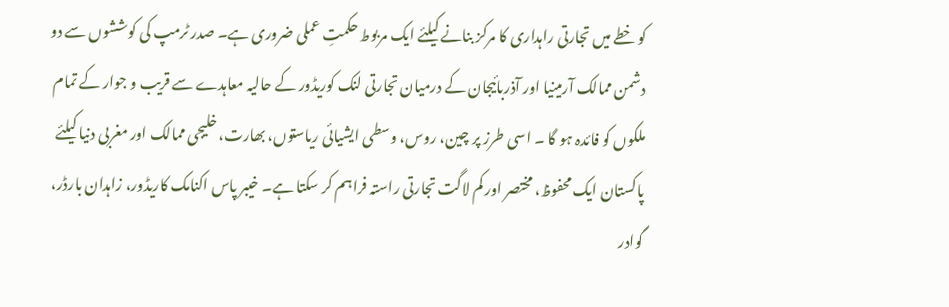کو خطے میں تجارتی راہداری کا مرکز بنانے کیلئے ایک مربوط حکمتِ عملی ضروری ہے۔ صدر ٹرمپ کی کوششوں سے دو دشمن ممالک آرمینیا اور آذربائیجان کے درمیان تجارتی لنک کوریڈور کے حالیہ معاہدے سے قریب و جوار کے تمام ملکوں کو فائدہ ہو گا ۔ اسی طرز پر چین، روس، وسطی ایشیائی ریاستوں، بھارت، خلیجی ممالک اور مغربی دنیا کیلئے پاکستان ایک محفوظ، مختصر اور کم لاگت تجارتی راستہ فراہم کر سکتا ہے۔ خیبر پاس اکنامک کاریڈور، زاہدان بارڈر، گوادر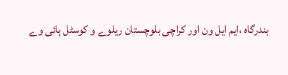بندرگاہ ،ایم ایل ون اور کراچی بلوچستان ریلوے و کوسٹل ہائی وے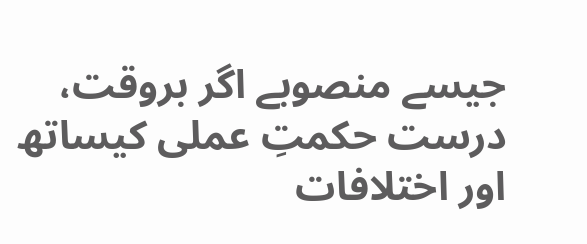جیسے منصوبے اگر بروقت، درست حکمتِ عملی کیساتھ اور اختلافات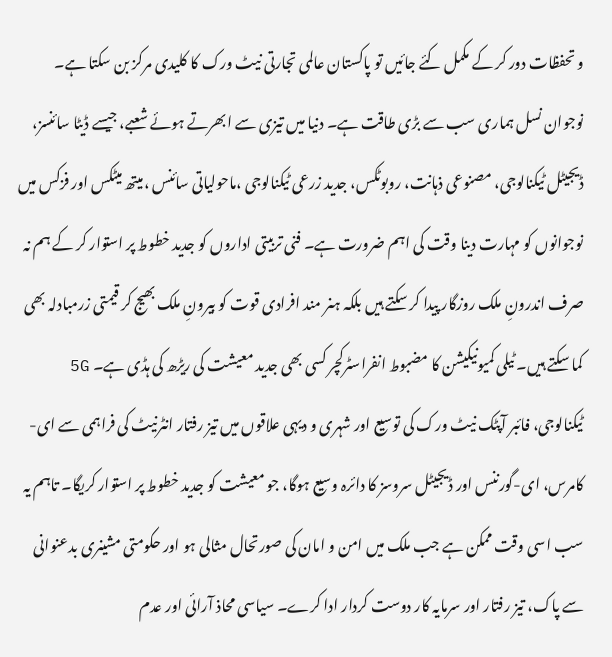و تحفظات دور کر کے مکمل کئے جائیں تو پاکستان عالمی تجارتی نیٹ ورک کا کلیدی مرکز بن سکتا ہے۔ نوجوان نسل ہماری سب سے بڑی طاقت ہے۔ دنیا میں تیزی سے ابھرتے ہوئے شعبے، جیسے ڈیٹا سائنسز، ڈیجیٹل ٹیکنالوجی، مصنوعی ذہانت، روبوٹکس، جدید زرعی ٹیکنالوجی ،ماحولیاتی سائنس ،میتھ میٹکس اور فزکس میں نوجوانوں کو مہارت دینا وقت کی اہم ضرورت ہے۔ فنی تربیتی اداروں کو جدید خطوط پر استوار کر کے ہم نہ صرف اندرونِ ملک روزگار پیدا کر سکتے ہیں بلکہ ہنر مند افرادی قوت کو بیرونِ ملک بھیج کر قیمتی زرمبادلہ بھی کما سکتے ہیں۔ ٹیلی کمیونیکیشن کا مضبوط انفراسٹرکچر کسی بھی جدید معیشت کی ریڑھ کی ہڈی ہے۔ 5G ٹیکنالوجی، فائبر آپٹک نیٹ ورک کی توسیع اور شہری و دیہی علاقوں میں تیز رفتار انٹرنیٹ کی فراہمی سے ای-کامرس، ای-گورننس اور ڈیجیٹل سروسز کا دائرہ وسیع ہوگا، جو معیشت کو جدید خطوط پر استوار کریگا۔ تاہم یہ سب اسی وقت ممکن ہے جب ملک میں امن و امان کی صورتحال مثالی ہو اور حکومتی مشینری بدعنوانی سے پاک، تیز رفتار اور سرمایہ کار دوست کردار ادا کرے۔ سیاسی محاذ آرائی اور عدم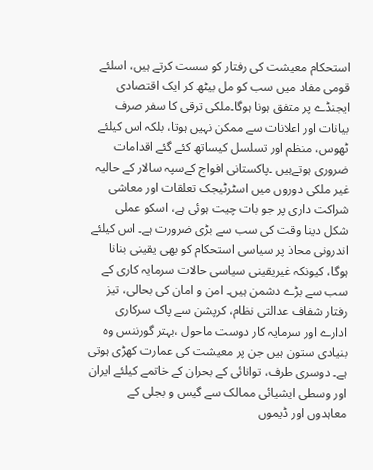استحکام معیشت کی رفتار کو سست کرتے ہیں، اسلئے قومی مفاد میں سب کو مل بیٹھ کر ایک اقتصادی ایجنڈے پر متفق ہونا ہوگا۔ملکی ترقی کا سفر صرف بیانات اور اعلانات سے ممکن نہیں ہوتا، بلکہ اس کیلئے ٹھوس، منظم اور تسلسل کیساتھ کئے گئے اقدامات ضروری ہوتےہیں ۔پاکستانی افواج کےسپہ سالار کے حالیہ غیر ملکی دوروں میں اسٹرٹیجک تعلقات اور معاشی شراکت داری پر جو بات چیت ہوئی ہے، اسکو عملی شکل دینا وقت کی سب سے بڑی ضرورت ہے۔ اس کیلئے اندرونی محاذ پر سیاسی استحکام کو بھی یقینی بنانا ہوگا، کیونکہ غیریقینی سیاسی حالات سرمایہ کاری کے سب سے بڑے دشمن ہیں۔ امن و امان کی بحالی، تیز رفتار شفاف عدالتی نظام، کرپشن سے پاک سرکاری ادارے اور سرمایہ کار دوست ماحول ،بہتر گورننس وہ بنیادی ستون ہیں جن پر معیشت کی عمارت کھڑی ہوتی ہے۔ دوسری طرف، توانائی کے بحران کے خاتمے کیلئے ایران اور وسطی ایشیائی ممالک سے گیس و بجلی کے معاہدوں اور ڈیموں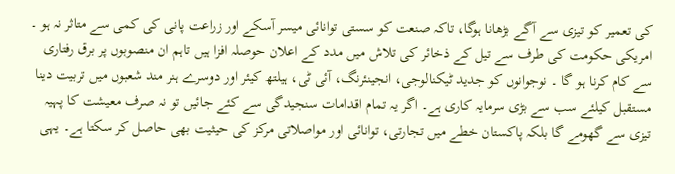کی تعمیر کو تیزی سے آگے بڑھانا ہوگا، تاکہ صنعت کو سستی توانائی میسر آسکے اور زراعت پانی کی کمی سے متاثر نہ ہو ۔ امریکی حکومت کی طرف سے تیل کے ذخائر کی تلاش میں مدد کے اعلان حوصلہ افزا ہیں تاہم ان منصوبوں پر برق رفتاری سے کام کرنا ہو گا ۔ نوجوانوں کو جدید ٹیکنالوجی، انجینئرنگ، آئی ٹی، ہیلتھ کیئر اور دوسرے ہنر مند شعبوں میں تربیت دینا مستقبل کیلئے سب سے بڑی سرمایہ کاری ہے۔ اگر یہ تمام اقدامات سنجیدگی سے کئے جائیں تو نہ صرف معیشت کا پہیہ تیزی سے گھومے گا بلکہ پاکستان خطے میں تجارتی، توانائی اور مواصلاتی مرکز کی حیثیت بھی حاصل کر سکتا ہے۔ یہی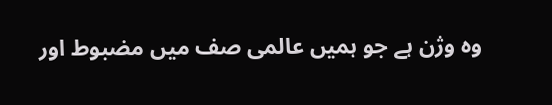وہ وژن ہے جو ہمیں عالمی صف میں مضبوط اور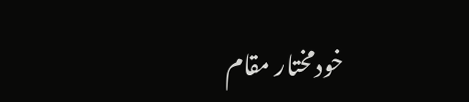خودمختار مقام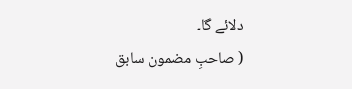دلائے گا۔
( صاحبِ مضمون سابق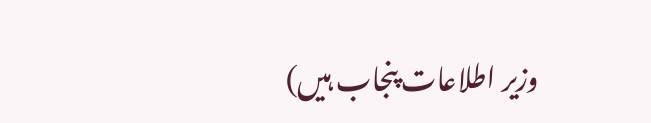وزیر اطلاعات پنجاب ہیں)